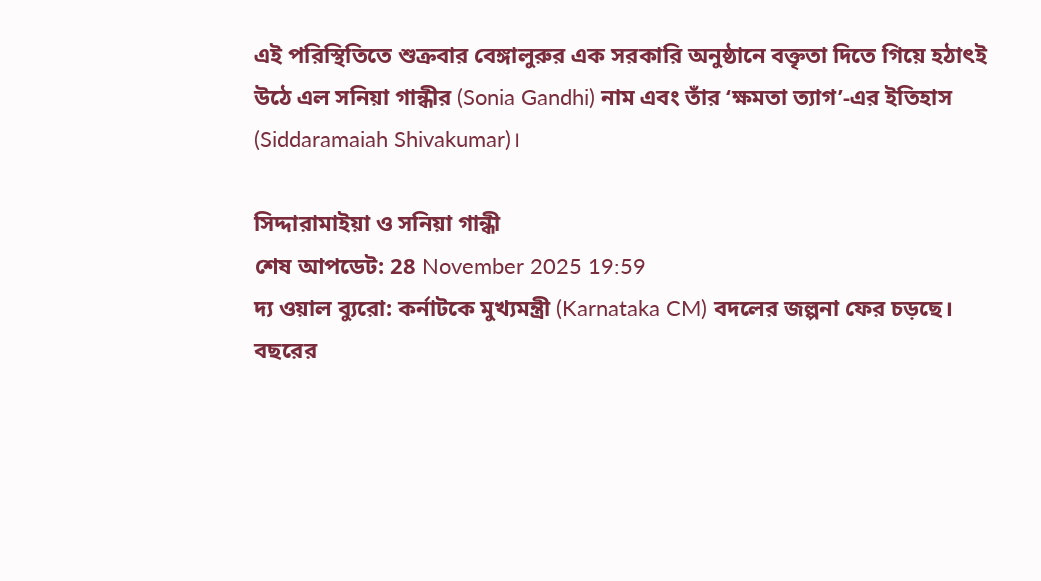এই পরিস্থিতিতে শুক্রবার বেঙ্গালুরুর এক সরকারি অনুষ্ঠানে বক্তৃতা দিতে গিয়ে হঠাৎই উঠে এল সনিয়া গান্ধীর (Sonia Gandhi) নাম এবং তাঁর ‘ক্ষমতা ত্যাগ’-এর ইতিহাস (Siddaramaiah Shivakumar)।

সিদ্দারামাইয়া ও সনিয়া গান্ধী
শেষ আপডেট: 28 November 2025 19:59
দ্য ওয়াল ব্যুরো: কর্নাটকে মুখ্যমন্ত্রী (Karnataka CM) বদলের জল্পনা ফের চড়ছে। বছরের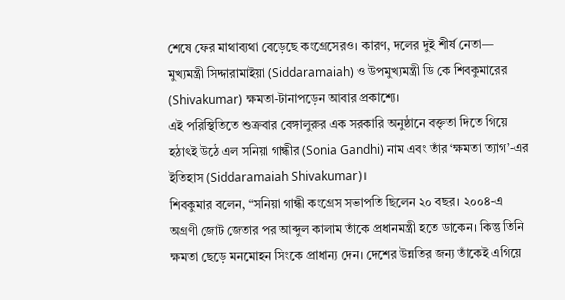শেষে ফের মাথাব্যথা বেড়েছে কংগ্রেসেরও। কারণ, দলের দুই শীর্ষ নেতা— মুখ্যমন্ত্রী সিদ্দারামাইয়া (Siddaramaiah) ও উপমুখ্যমন্ত্রী ডি কে শিবকুমারের (Shivakumar) ক্ষমতা-টানাপড়েন আবার প্রকাশ্যে।
এই পরিস্থিতিতে শুক্রবার বেঙ্গালুরুর এক সরকারি অনুষ্ঠানে বক্তৃতা দিতে গিয়ে হঠাৎই উঠে এল সনিয়া গান্ধীর (Sonia Gandhi) নাম এবং তাঁর ‘ক্ষমতা ত্যাগ’-এর ইতিহাস (Siddaramaiah Shivakumar)।
শিবকুমার বলেন, “সনিয়া গান্ধী কংগ্রেস সভাপতি ছিলেন ২০ বছর। ২০০৪-এ অগ্রণী জোট জেতার পর আব্দুল কালাম তাঁকে প্রধানমন্ত্রী হতে ডাকেন। কিন্তু তিনি ক্ষমতা ছেড়ে মনমোহন সিংকে প্রাধান্য দেন। দেশের উন্নতির জন্য তাঁকেই এগিয়ে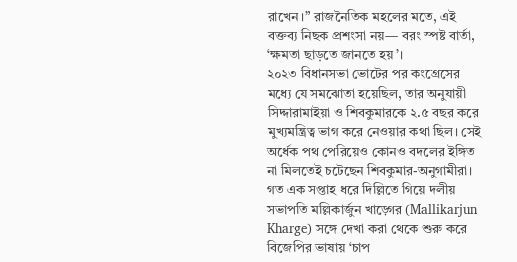রাখেন।” রাজনৈতিক মহলের মতে, এই বক্তব্য নিছক প্রশংসা নয়— বরং স্পষ্ট বার্তা, ‘ক্ষমতা ছাড়তে জানতে হয়’।
২০২৩ বিধানসভা ভোটের পর কংগ্রেসের মধ্যে যে সমঝোতা হয়েছিল, তার অনুযায়ী সিদ্দারামাইয়া ও শিবকুমারকে ২.৫ বছর করে মুখ্যমন্ত্রিত্ব ভাগ করে নেওয়ার কথা ছিল। সেই অর্ধেক পথ পেরিয়েও কোনও বদলের ইঙ্গিত না মিলতেই চটেছেন শিবকুমার-অনুগামীরা।
গত এক সপ্তাহ ধরে দিল্লিতে গিয়ে দলীয় সভাপতি মল্লিকার্জুন খাড়্গের (Mallikarjun Kharge) সঙ্গে দেখা করা থেকে শুরু করে বিজেপির ভাষায় ‘চাপ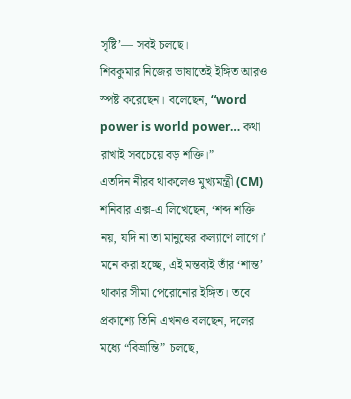সৃষ্টি’— সবই চলছে।
শিবকুমার নিজের ভাষাতেই ইঙ্গিত আরও স্পষ্ট করেছেন। বলেছেন, “word power is world power… কথা রাখাই সবচেয়ে বড় শক্তি।”
এতদিন নীরব থাকলেও মুখ্যমন্ত্রী (CM) শনিবার এক্স-এ লিখেছেন, ‘শব্দ শক্তি নয়, যদি না তা মানুষের কল্যাণে লাগে।’ মনে করা হচ্ছে, এই মন্তব্যই তাঁর ‘শান্ত’ থাকার সীমা পেরোনোর ইঙ্গিত। তবে প্রকাশ্যে তিনি এখনও বলছেন, দলের মধ্যে “বিভ্রান্তি” চলছে,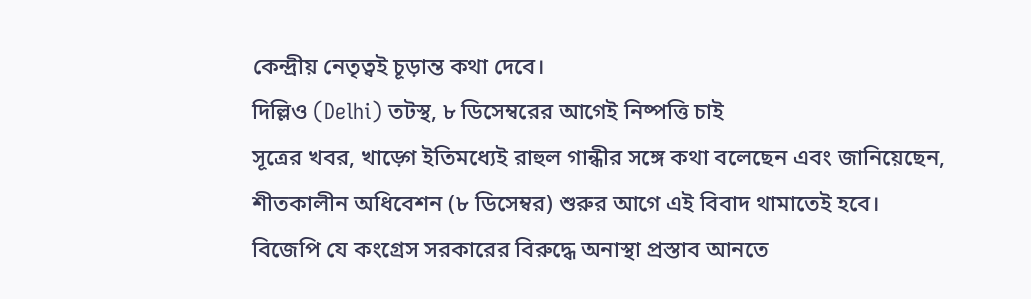কেন্দ্রীয় নেতৃত্বই চূড়ান্ত কথা দেবে।
দিল্লিও (Delhi) তটস্থ, ৮ ডিসেম্বরের আগেই নিষ্পত্তি চাই
সূত্রের খবর, খাড়্গে ইতিমধ্যেই রাহুল গান্ধীর সঙ্গে কথা বলেছেন এবং জানিয়েছেন, শীতকালীন অধিবেশন (৮ ডিসেম্বর) শুরুর আগে এই বিবাদ থামাতেই হবে। বিজেপি যে কংগ্রেস সরকারের বিরুদ্ধে অনাস্থা প্রস্তাব আনতে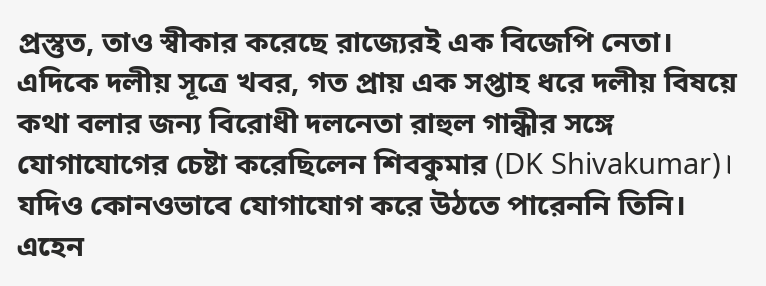প্রস্তুত, তাও স্বীকার করেছে রাজ্যেরই এক বিজেপি নেতা।
এদিকে দলীয় সূত্রে খবর, গত প্রায় এক সপ্তাহ ধরে দলীয় বিষয়ে কথা বলার জন্য বিরোধী দলনেতা রাহুল গান্ধীর সঙ্গে যোগাযোগের চেষ্টা করেছিলেন শিবকুমার (DK Shivakumar)। যদিও কোনওভাবে যোগাযোগ করে উঠতে পারেননি তিনি। এহেন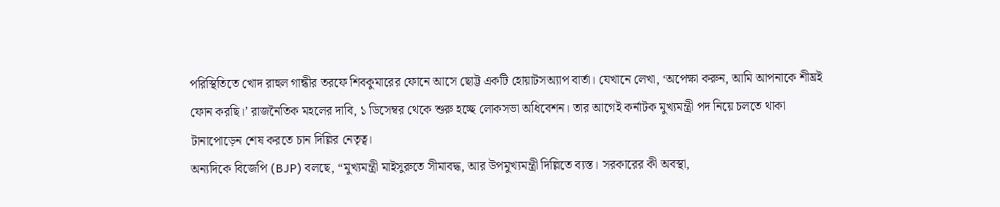পরিস্থিতিতে খোদ রাহুল গান্ধীর তরফে শিবকুমারের ফোনে আসে ছোট্ট একটি হোয়াটসঅ্যাপ বার্তা। যেখানে লেখা, ‘অপেক্ষা করুন, আমি আপনাকে শীঘ্রই ফোন করছি।’ রাজনৈতিক মহলের দাবি, ১ ডিসেম্বর থেকে শুরু হচ্ছে লোকসভা অধিবেশন। তার আগেই কর্নাটক মুখ্যমন্ত্রী পদ নিয়ে চলতে থাকা টানাপোড়েন শেষ করতে চান দিল্লির নেতৃত্ব।
অন্যদিকে বিজেপি (BJP) বলছে, “মুখ্যমন্ত্রী মাইসুরুতে সীমাবদ্ধ, আর উপমুখ্যমন্ত্রী দিল্লিতে ব্যস্ত। সরকারের কী অবস্থা,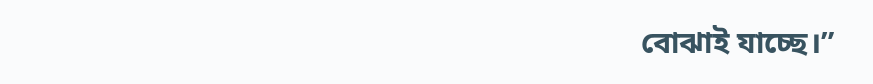বোঝাই যাচ্ছে।”